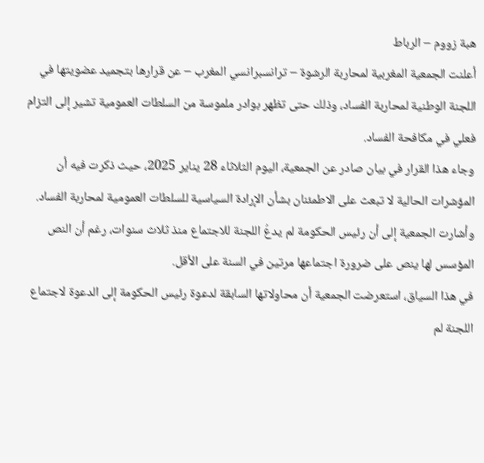هبة زووم – الرباط
أعلنت الجمعية المغربية لمحاربة الرشوة – ترانسبرانسي المغرب – عن قرارها بتجميد عضويتها في اللجنة الوطنية لمحاربة الفساد، وذلك حتى تظهر بوادر ملموسة من السلطات العمومية تشير إلى التزام فعلي في مكافحة الفساد.
وجاء هذا القرار في بيان صادر عن الجمعية، اليوم الثلاثاء 28 يناير 2025، حيث ذكرت فيه أن المؤشرات الحالية لا تبعث على الاطمئنان بشأن الإرادة السياسية للسلطات العمومية لمحاربة الفساد.
وأشارت الجمعية إلى أن رئيس الحكومة لم يدعُ اللجنة للاجتماع منذ ثلاث سنوات، رغم أن النص المؤسس لها ينص على ضرورة اجتماعها مرتين في السنة على الأقل.
في هذا السياق، استعرضت الجمعية أن محاولاتها السابقة لدعوة رئيس الحكومة إلى الدعوة لاجتماع اللجنة لم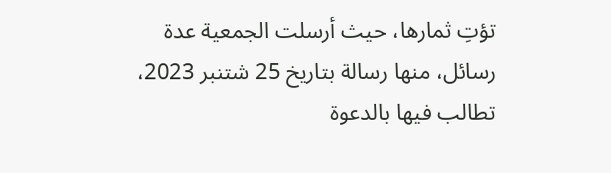تؤتِ ثمارها، حيث أرسلت الجمعية عدة رسائل، منها رسالة بتاريخ 25 شتنبر 2023، تطالب فيها بالدعوة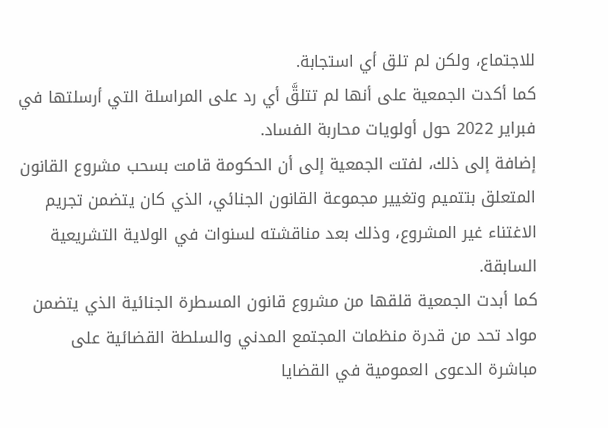للاجتماع، ولكن لم تلق أي استجابة.
كما أكدت الجمعية على أنها لم تتلقَّ أي رد على المراسلة التي أرسلتها في فبراير 2022 حول أولويات محاربة الفساد.
إضافة إلى ذلك، لفتت الجمعية إلى أن الحكومة قامت بسحب مشروع القانون المتعلق بتتميم وتغيير مجموعة القانون الجنائي، الذي كان يتضمن تجريم الاغتناء غير المشروع، وذلك بعد مناقشته لسنوات في الولاية التشريعية السابقة.
كما أبدت الجمعية قلقها من مشروع قانون المسطرة الجنائية الذي يتضمن مواد تحد من قدرة منظمات المجتمع المدني والسلطة القضائية على مباشرة الدعوى العمومية في القضايا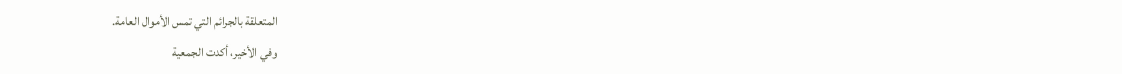المتعلقة بالجرائم التي تمس الأموال العامة.
وفي الأخير، أكدت الجمعية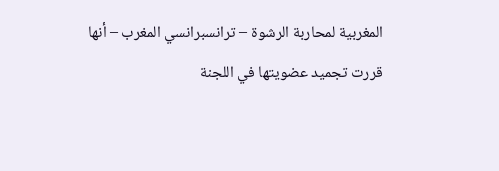المغربية لمحاربة الرشوة – ترانسبرانسي المغرب – أنها قررت تجميد عضويتها في اللجنة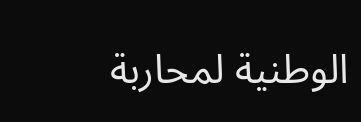الوطنية لمحاربة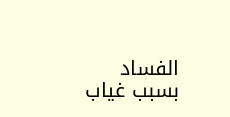الفساد بسبب غياب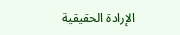الإرادة الحقيقية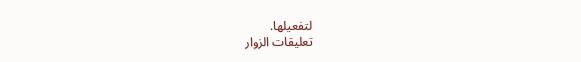لتفعيلها.
تعليقات الزوار